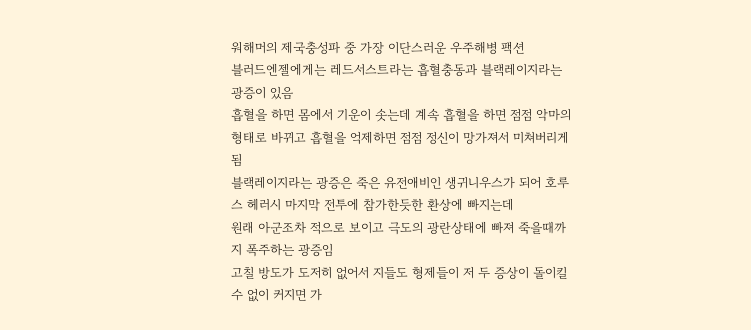워해머의 제국충성파 중 가장 이단스러운 우주해병 팩션
블러드엔젤에게는 레드서스트라는 흡혈충동과 블랙레이지라는 광증이 있음
흡혈을 하면 몸에서 기운이 솟는데 계속 흡혈을 하면 점점 악마의 형태로 바뀌고 흡혈을 억제하면 점점 정신이 망가져서 미쳐버리게됨
블랙레이지라는 광증은 죽은 유전애비인 생귀니우스가 되어 호루스 헤러시 마지막 전투에 참가한듯한 환상에 빠지는데
원래 아군조차 적으로 보이고 극도의 광란상태에 빠져 죽을때까지 폭주하는 광증임
고칠 방도가 도저히 없어서 지들도 형제들이 저 두 증상이 돌이킬 수 없이 커지면 가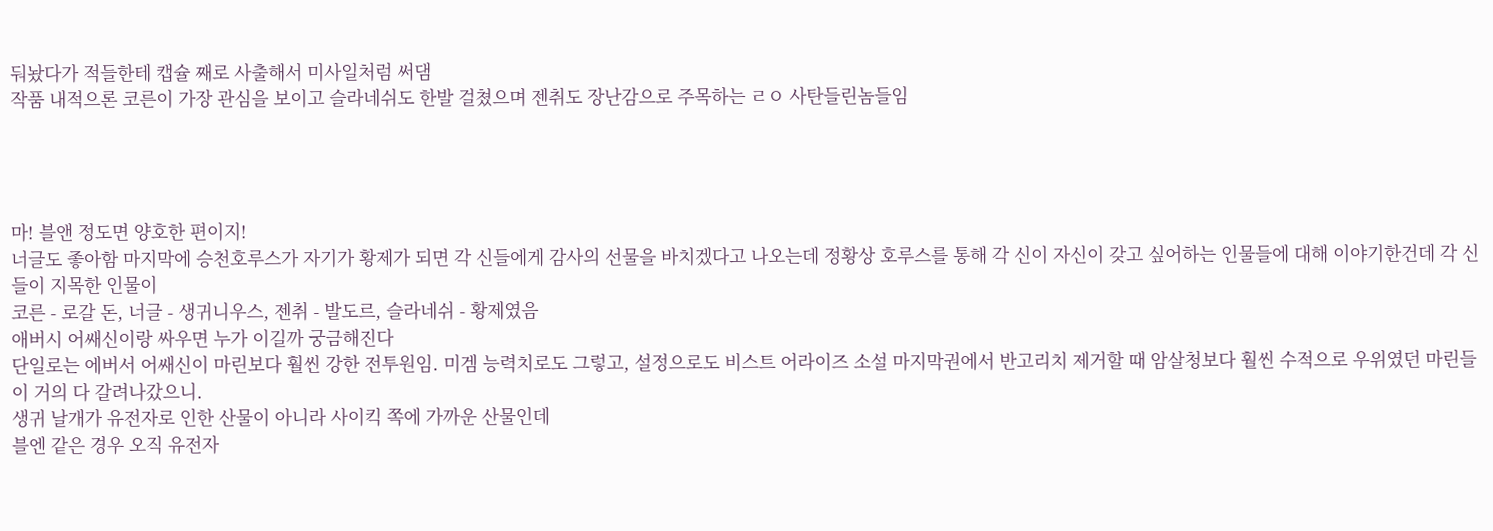둬놨다가 적들한테 캡슐 째로 사출해서 미사일처럼 써댐
작품 내적으론 코른이 가장 관심을 보이고 슬라네쉬도 한발 걸쳤으며 젠취도 장난감으로 주목하는 ㄹㅇ 사탄들린놈들임




마! 블앤 정도면 양호한 편이지!
너글도 좋아함 마지막에 승천호루스가 자기가 황제가 되면 각 신들에게 감사의 선물을 바치겠다고 나오는데 정황상 호루스를 통해 각 신이 자신이 갖고 싶어하는 인물들에 대해 이야기한건데 각 신들이 지목한 인물이
코른 - 로갈 돈, 너글 - 생귀니우스, 젠취 - 발도르, 슬라네쉬 - 황제였음
애버시 어쌔신이랑 싸우면 누가 이길까 궁금해진다
단일로는 에버서 어쌔신이 마린보다 훨씬 강한 전투원임. 미겜 능력치로도 그렇고, 설정으로도 비스트 어라이즈 소설 마지막권에서 반고리치 제거할 때 암살청보다 훨씬 수적으로 우위였던 마린들이 거의 다 갈려나갔으니.
생귀 날개가 유전자로 인한 산물이 아니라 사이킥 쪽에 가까운 산물인데
블엔 같은 경우 오직 유전자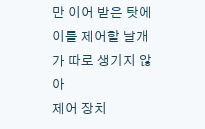만 이어 받은 탓에 이를 제어할 날개가 따로 생기지 않아
제어 장치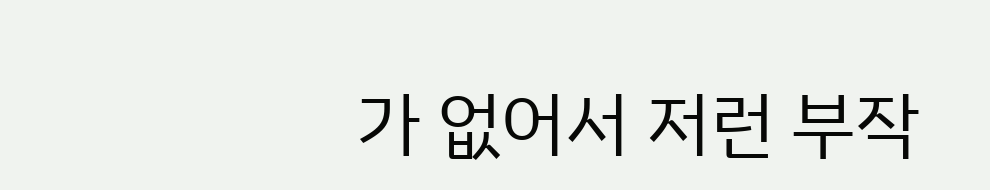가 없어서 저런 부작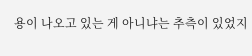용이 나오고 있는 게 아니냐는 추측이 있었지